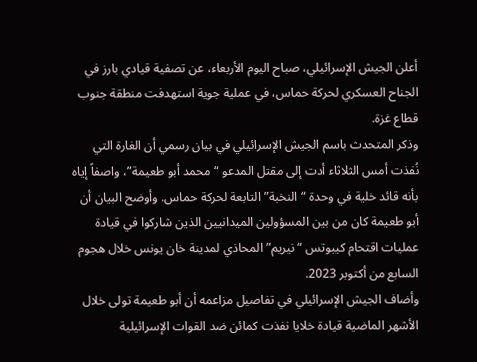أعلن الجيش الإسرائيلي، صباح اليوم الأربعاء، عن تصفية قيادي بارز في الجناح العسكري لحركة حماس، في عملية جوية استهدفت منطقة جنوب قطاع غزة.
وذكر المتحدث باسم الجيش الإسرائيلي في بيان رسمي أن الغارة التي نُفذت أمس الثلاثاء أدت إلى مقتل المدعو “محمد أبو طعيمة”، واصفاً إياه بأنه قائد خلية في وحدة “النخبة” التابعة لحركة حماس. وأوضح البيان أن أبو طعيمة كان من بين المسؤولين الميدانيين الذين شاركوا في قيادة عمليات اقتحام كيبوتس “نيريم” المحاذي لمدينة خان يونس خلال هجوم السابع من أكتوبر 2023.
وأضاف الجيش الإسرائيلي في تفاصيل مزاعمه أن أبو طعيمة تولى خلال الأشهر الماضية قيادة خلايا نفذت كمائن ضد القوات الإسرائيلية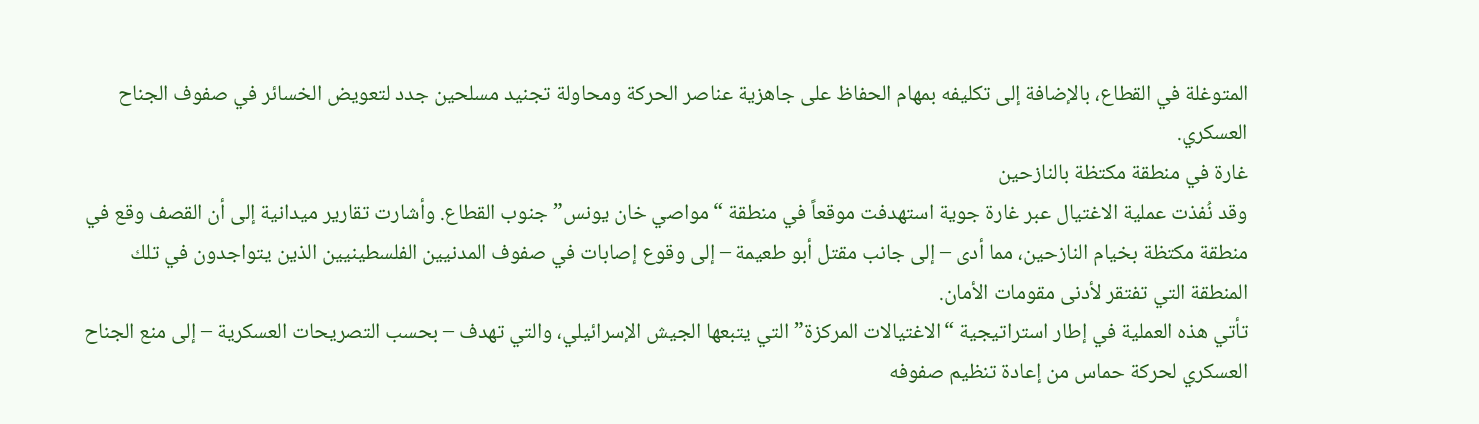المتوغلة في القطاع، بالإضافة إلى تكليفه بمهام الحفاظ على جاهزية عناصر الحركة ومحاولة تجنيد مسلحين جدد لتعويض الخسائر في صفوف الجناح العسكري.
غارة في منطقة مكتظة بالنازحين
وقد نُفذت عملية الاغتيال عبر غارة جوية استهدفت موقعاً في منطقة “مواصي خان يونس” جنوب القطاع. وأشارت تقارير ميدانية إلى أن القصف وقع في منطقة مكتظة بخيام النازحين، مما أدى – إلى جانب مقتل أبو طعيمة – إلى وقوع إصابات في صفوف المدنيين الفلسطينيين الذين يتواجدون في تلك المنطقة التي تفتقر لأدنى مقومات الأمان.
تأتي هذه العملية في إطار استراتيجية “الاغتيالات المركزة” التي يتبعها الجيش الإسرائيلي، والتي تهدف – بحسب التصريحات العسكرية – إلى منع الجناح العسكري لحركة حماس من إعادة تنظيم صفوفه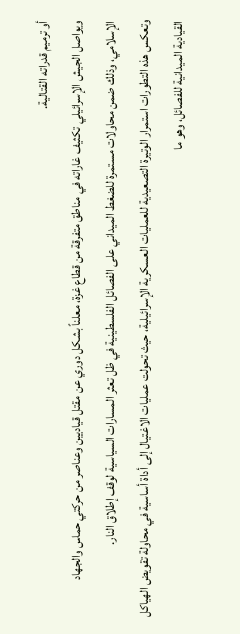أو ترميم قدراته القتالية.
ويواصل الجيش الإسرائيلي تكثيف غاراته في مناطق متفرقة من قطاع غزة، معلناً بشكل دوري عن مقتل قياديين وعناصر من حركتي حماس والجهاد الإسلامي، وذلك ضمن محاولات مستمرة للضغط الميداني على الفصائل الفلسطينية في ظل تعثر المسارات السياسية لوقف إطلاق النار.
وتعكس هذه التطورات استمرار الوتيرة التصعيدية للعمليات العسكرية الإسرائيلية، حيث تحولت عمليات الاغتيال إلى أداة أساسية في محاولة تقويض الهياكل القيادية الميدانية للفصائل، وهو ما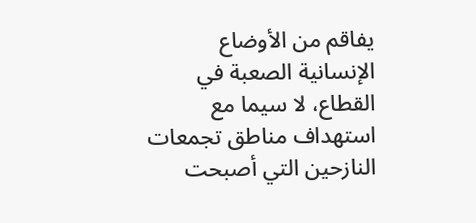يفاقم من الأوضاع الإنسانية الصعبة في القطاع، لا سيما مع استهداف مناطق تجمعات النازحين التي أصبحت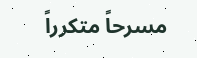مسرحاً متكرراً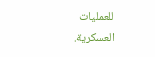للعمليات العسكرية.